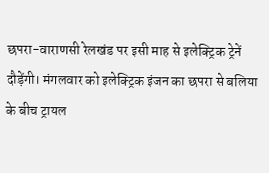छपरा-वाराणसी रेलखंड पर इसी माह से इलेक्ट्रिक ट्रेनें दौड़ेंगी। मंगलवार को इलेक्ट्रिक इंजन का छपरा से बलिया के बीच ट्रायल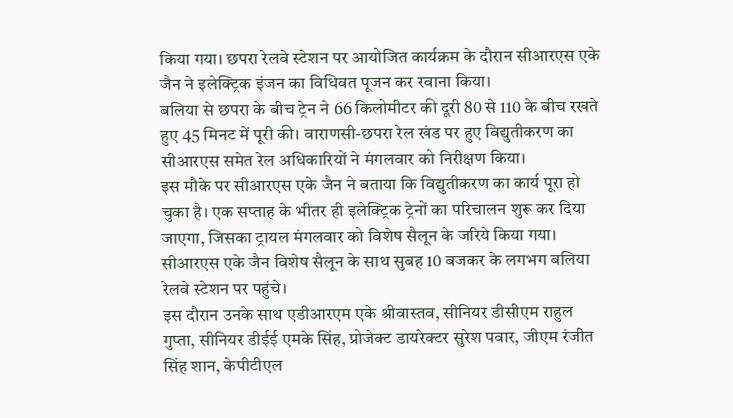किया गया। छपरा रेलवे स्टेशन पर आयोजित कार्यक्रम के दौरान सीआरएस एके जैन ने इलेक्ट्रिक इंजन का विधिवत पूजन कर रवाना किया।
बलिया से छपरा के बीच ट्रेन ने 66 किलोमीटर की दूरी 80 से 110 के बीच रखते हुए 45 मिनट में पूरी की। वाराणसी-छपरा रेल खंड पर हुए विद्युतीकरण का सीआरएस समेत रेल अधिकारियों ने मंगलवार को निरीक्षण किया।
इस मौके पर सीआरएस एके जैन ने बताया कि विद्युतीकरण का कार्य पूरा हो चुका है। एक सप्ताह के भीतर ही इलेक्ट्रिक ट्रेनों का परिचालन शुरू कर दिया जाएगा, जिसका ट्रायल मंगलवार को विशेष सैलून के जरिये किया गया। सीआरएस एके जैन विशेष सैलून के साथ सुबह 10 बजकर के लगभग बलिया रेलवे स्टेशन पर पहुंचे।
इस दौरान उनके साथ एडीआरएम एके श्रीवास्तव, सीनियर डीसीएम राहुल गुप्ता, सीनियर डीईई एमके सिंह, प्रोजेक्ट डायरेक्टर सुरेश पवार, जीएम रंजीत सिंह शान, केपीटीएल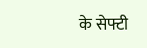के सेफ्टी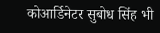कोआर्डिनेटर सुबोध सिंह भी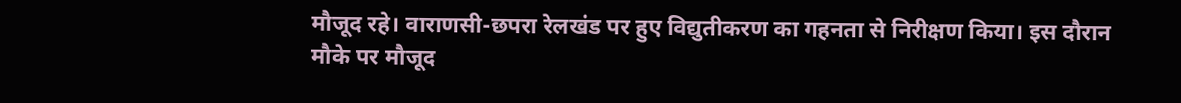मौजूद रहे। वाराणसी-छपरा रेलखंड पर हुए विद्युतीकरण का गहनता से निरीक्षण किया। इस दौरान मौके पर मौजूद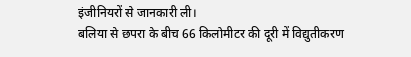इंजीनियरों से जानकारी ली।
बलिया से छपरा के बीच 66 किलोमीटर की दूरी में विद्युतीकरण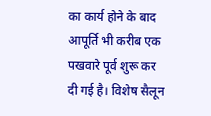का कार्य होने के बाद आपूर्ति भी करीब एक पखवारे पूर्व शुरू कर दी गई है। विशेष सैलून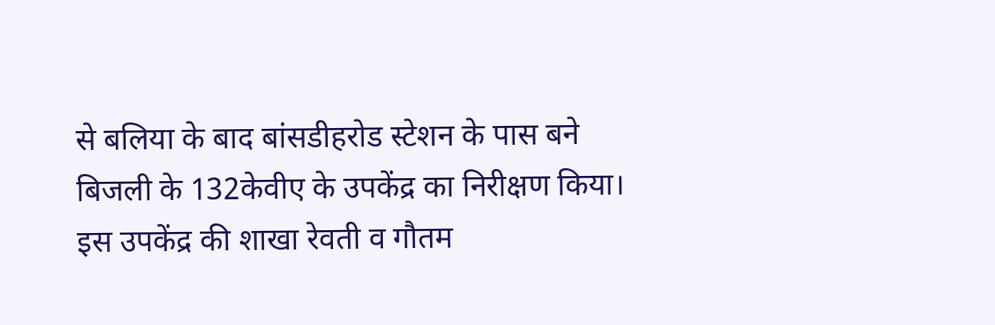से बलिया के बाद बांसडीहरोड स्टेशन के पास बने बिजली के 132केवीए के उपकेंद्र का निरीक्षण किया। इस उपकेंद्र की शाखा रेवती व गौतम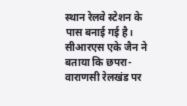स्थान रेलवे स्टेशन के पास बनाई गई है।
सीआरएस एके जैन ने बताया कि छपरा-वाराणसी रेलखंड पर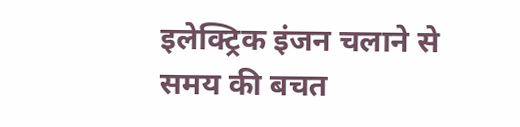इलेक्ट्रिक इंजन चलाने से समय की बचत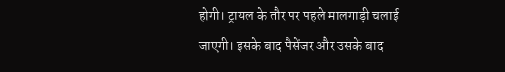होगी। ट्रायल के तौर पर पहले मालगाड़ी चलाई जाएगी। इसके बाद पैसेंजर और उसके बाद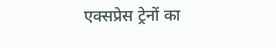एक्सप्रेस ट्रेनों का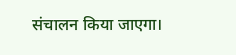संचालन किया जाएगा।